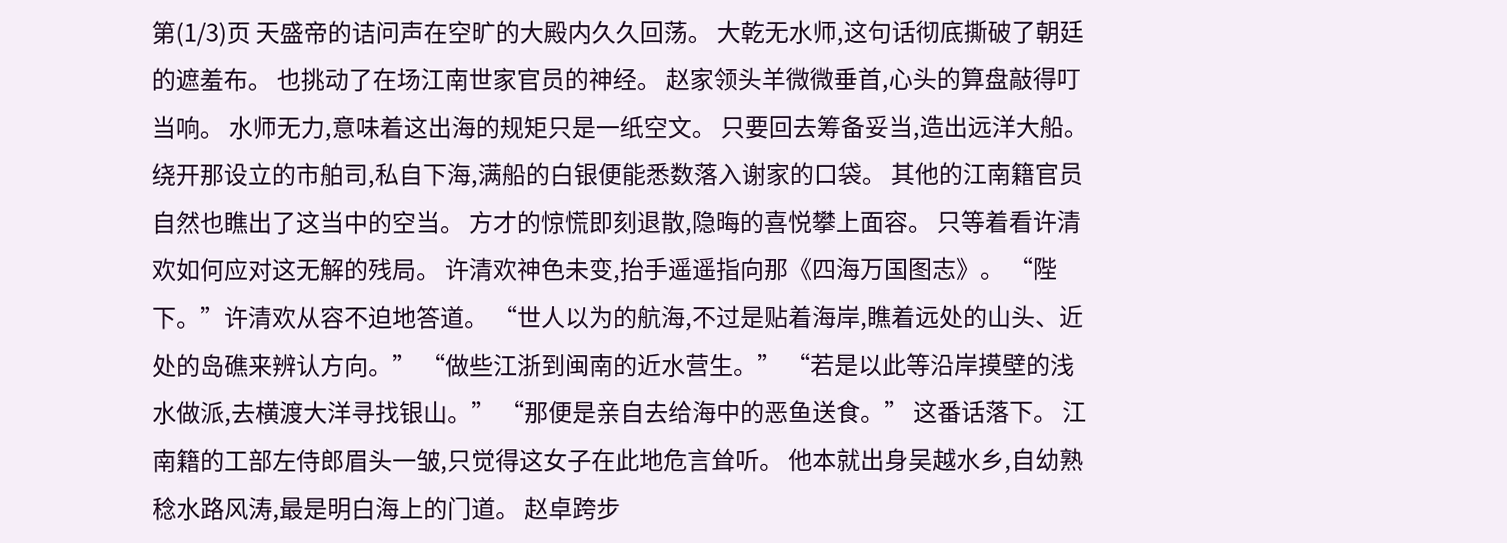第(1/3)页 天盛帝的诘问声在空旷的大殿内久久回荡。 大乾无水师,这句话彻底撕破了朝廷的遮羞布。 也挑动了在场江南世家官员的神经。 赵家领头羊微微垂首,心头的算盘敲得叮当响。 水师无力,意味着这出海的规矩只是一纸空文。 只要回去筹备妥当,造出远洋大船。 绕开那设立的市舶司,私自下海,满船的白银便能悉数落入谢家的口袋。 其他的江南籍官员自然也瞧出了这当中的空当。 方才的惊慌即刻退散,隐晦的喜悦攀上面容。 只等着看许清欢如何应对这无解的残局。 许清欢神色未变,抬手遥遥指向那《四海万国图志》。 “陛下。”许清欢从容不迫地答道。 “世人以为的航海,不过是贴着海岸,瞧着远处的山头、近处的岛礁来辨认方向。” “做些江浙到闽南的近水营生。” “若是以此等沿岸摸壁的浅水做派,去横渡大洋寻找银山。” “那便是亲自去给海中的恶鱼送食。” 这番话落下。 江南籍的工部左侍郎眉头一皱,只觉得这女子在此地危言耸听。 他本就出身吴越水乡,自幼熟稔水路风涛,最是明白海上的门道。 赵卓跨步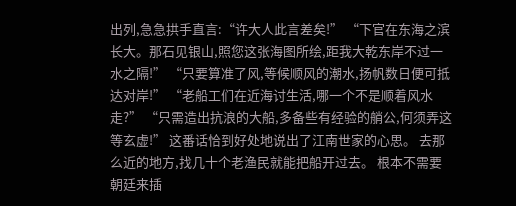出列,急急拱手直言:“许大人此言差矣!” “下官在东海之滨长大。那石见银山,照您这张海图所绘,距我大乾东岸不过一水之隔!” “只要算准了风,等候顺风的潮水,扬帆数日便可抵达对岸!” “老船工们在近海讨生活,哪一个不是顺着风水走?” “只需造出抗浪的大船,多备些有经验的艄公,何须弄这等玄虚!” 这番话恰到好处地说出了江南世家的心思。 去那么近的地方,找几十个老渔民就能把船开过去。 根本不需要朝廷来插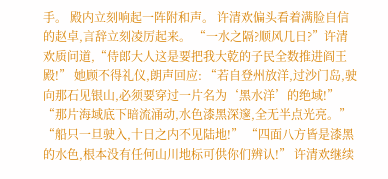手。 殿内立刻响起一阵附和声。 许清欢偏头看着满脸自信的赵卓,言辞立刻凌厉起来。 “一水之隔?顺风几日?”许清欢质问道,“侍郎大人这是要把我大乾的子民全数推进阎王殿!” 她顾不得礼仪,朗声回应: “若自登州放洋,过沙门岛,驶向那石见银山,必须要穿过一片名为‘黑水洋’的绝域!” “那片海域底下暗流涌动,水色漆黑深邃,全无半点光亮。” “船只一旦驶入,十日之内不见陆地!” “四面八方皆是漆黑的水色,根本没有任何山川地标可供你们辨认!” 许清欢继续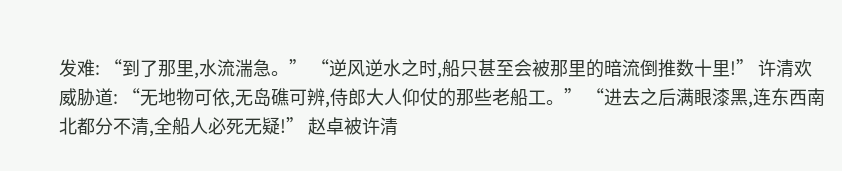发难: “到了那里,水流湍急。” “逆风逆水之时,船只甚至会被那里的暗流倒推数十里!” 许清欢威胁道: “无地物可依,无岛礁可辨,侍郎大人仰仗的那些老船工。” “进去之后满眼漆黑,连东西南北都分不清,全船人必死无疑!” 赵卓被许清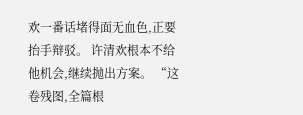欢一番话堵得面无血色,正要抬手辩驳。 许清欢根本不给他机会,继续抛出方案。 “这卷残图,全篇根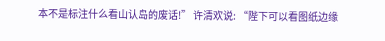本不是标注什么看山认岛的废话!” 许清欢说: “陛下可以看图纸边缘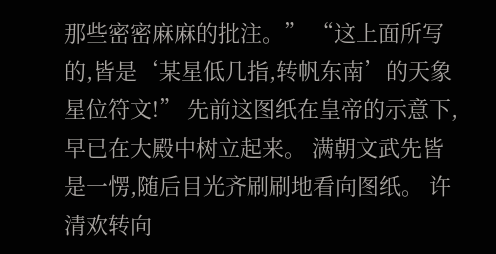那些密密麻麻的批注。” “这上面所写的,皆是‘某星低几指,转帆东南’的天象星位符文!” 先前这图纸在皇帝的示意下,早已在大殿中树立起来。 满朝文武先皆是一愣,随后目光齐刷刷地看向图纸。 许清欢转向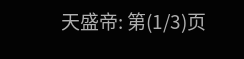天盛帝: 第(1/3)页